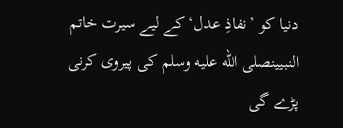دنیا کو ’نفاذِ عدل‘ کے لیے سیرت خاتم النبیینصلى الله عليه وسلم کی پیروی کرنی پڑے گی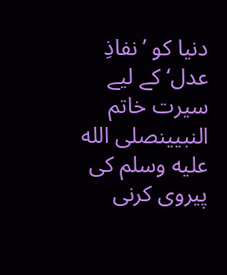دنیا کو ’نفاذِ عدل‘ کے لیے سیرت خاتم النبیینصلى الله عليه وسلم کی پیروی کرنی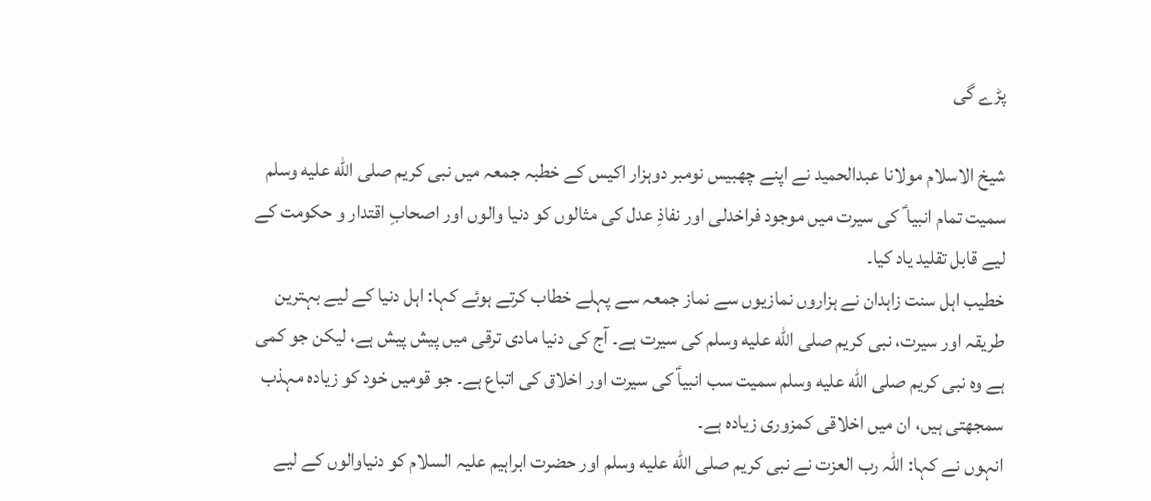پڑے گی

شیخ الاسلام مولانا عبدالحمید نے اپنے چھبیس نومبر دوہزار اکیس کے خطبہ جمعہ میں نبی کریم صلى الله عليه وسلم سمیت تمام انبیا ؑ کی سیرت میں موجود فراخدلی اور نفاذِ عدل کی مثالوں کو دنیا والوں اور اصحابِ اقتدار و حکومت کے لیے قابل تقلید یاد کیا۔
خطیب اہل سنت زاہدان نے ہزاروں نمازیوں سے نماز جمعہ سے پہلے خطاب کرتے ہوئے کہا: اہل دنیا کے لیے بہترین طریقہ اور سیرت، نبی کریم صلى الله عليه وسلم کی سیرت ہے۔ آج کی دنیا مادی ترقی میں پیش پیش ہے، لیکن جو کمی ہے وہ نبی کریم صلى الله عليه وسلم سمیت سب انبیاؑ کی سیرت اور اخلاق کی اتباع ہے۔ جو قومیں خود کو زیادہ مہذب سمجھتی ہیں، ان میں اخلاقی کمزوری زیادہ ہے۔
انہوں نے کہا: اللہ رب العزت نے نبی کریم صلى الله عليه وسلم اور حضرت ابراہیم علیہ السلام کو دنیاوالوں کے لیے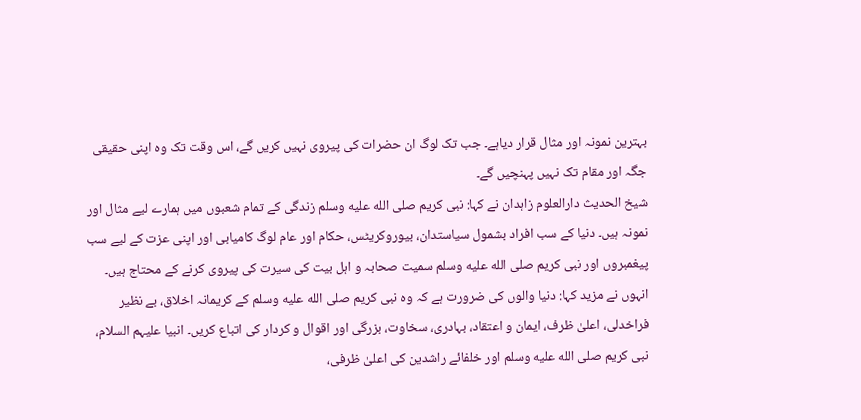بہترین نمونہ اور مثال قرار دیاہے۔ جب تک لوگ ان حضرات کی پیروی نہیں کریں گے، اس وقت تک وہ اپنی حقیقی جگہ اور مقام تک نہیں پہنچیں گے۔
شیخ الحدیث دارالعلوم زاہدان نے کہا: نبی کریم صلى الله عليه وسلم زندگی کے تمام شعبوں میں ہمارے لیے مثال اور نمونہ ہیں۔ دنیا کے سب افراد بشمول سیاستدان، بیوروکریٹس، حکام اور عام لوگ کامیابی اور اپنی عزت کے لیے سب پیغمبروں اور نبی کریم صلى الله عليه وسلم سمیت صحابہ و اہل بیت کی سیرت کی پیروی کرنے کے محتاج ہیں۔
انہوں نے مزید کہا: دنیا والوں کی ضرورت ہے کہ وہ نبی کریم صلى الله عليه وسلم کے کریمانہ اخلاق، بے نظیر فراخدلی، اعلیٰ ظرف، ایمان و اعتقاد، بہادری، سخاوت، بزرگی اور اقوال و کردار کی اتباع کریں۔ انبیا علیہم السلام، نبی کریم صلى الله عليه وسلم اور خلفائے راشدین کی اعلیٰ ظرفی،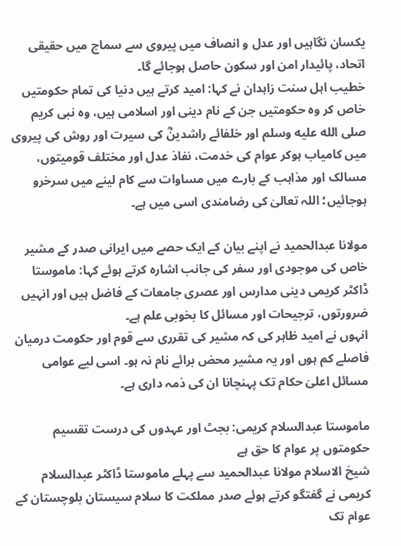یکسان نگاہیں اور عدل و انصاف میں پیروی سے سماج میں حقیقی اتحاد، پائیدار امن اور سکون حاصل ہوجائے گا۔
خطیب اہل سنت زاہدان نے کہا: امید کرتے ہیں دنیا کی تمام حکومتیں خاص کر وہ حکومتیں جن کے نام دینی اور اسلامی ہیں، وہ نبی کریم صلى الله عليه وسلم اور خلفائے راشدینؓ کی سیرت اور روش کی پیروی میں کامیاب ہوکر عوام کی خدمت، نفاذ عدل اور مختلف قومیتوں، مسالک اور مذاہب کے بارے میں مساوات سے کام لینے میں سرخرو ہوجائیں؛ اللہ تعالیٰ کی رضامندی اسی میں ہے۔

مولانا عبدالحمید نے اپنے بیان کے ایک حصے میں ایرانی صدر کے مشیر خاص کی موجودی اور سفر کی جانب اشارہ کرتے ہوئے کہا: ماموستا ڈاکٹر کریمی دینی مدارس اور عصری جامعات کے فاضل ہیں اور انہیں ضرورتوں، ترجیحات اور مسائل کا بخوبی علم ہے۔
انہوں نے امید ظاہر کی کہ مشیر کی تقرری سے قوم اور حکومت درمیان فاصلے کم ہوں اور یہ مشیر محض برائے نام نہ ہو۔ اسی لیے عوامی مسائل اعلیٰ حکام تک پہنچانا ان کی ذمہ داری ہے۔

ماموستا عبدالسلام کریمی: بجٹ اور عہدوں کی درست تقسیم حکومتوں پر عوام کا حق ہے
شیخ الاسلام مولانا عبدالحمید سے پہلے ماموستا ڈاکٹر عبدالسلام کریمی نے گفتگو کرتے ہوئے صدر مملکت کا سلام سیستان بلوچستان کے عوام تک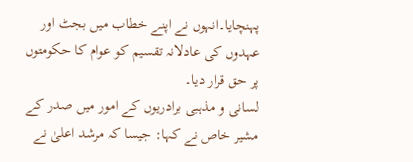پہنچایا۔انہوں نے اپنے خطاب میں بجٹ اور عہدوں کی عادلانہ تقسیم کو عوام کا حکومتوں پر حق قرار دیا۔
لسانی و مذہبی برادریوں کے امور میں صدر کے مشیر خاص نے کہا: جیسا کہ مرشد اعلیٰ نے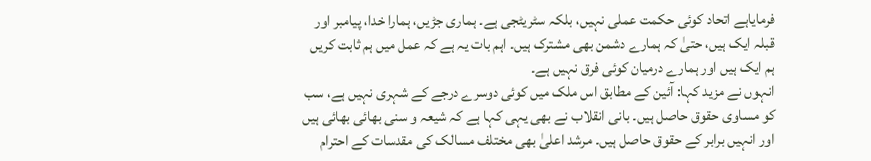فرمایاہے اتحاد کوئی حکمت عملی نہیں، بلکہ سٹریٹجی ہے۔ ہماری جڑیں، ہمارا خدا، پیامبر اور قبلہ ایک ہیں، حتیٰ کہ ہمارے دشمن بھی مشترک ہیں۔ اہم بات یہ ہے کہ عمل میں ہم ثابت کریں ہم ایک ہیں اور ہمارے درمیان کوئی فرق نہیں ہے۔
انہوں نے مزید کہا: آئین کے مطابق اس ملک میں کوئی دوسرے درجے کے شہری نہیں ہے، سب کو مساوی حقوق حاصل ہیں۔ بانی انقلاب نے بھی یہی کہا ہے کہ شیعہ و سنی بھائی بھائی ہیں اور انہیں برابر کے حقوق حاصل ہیں۔ مرشد اعلیٰ بھی مختلف مسالک کی مقدسات کے احترام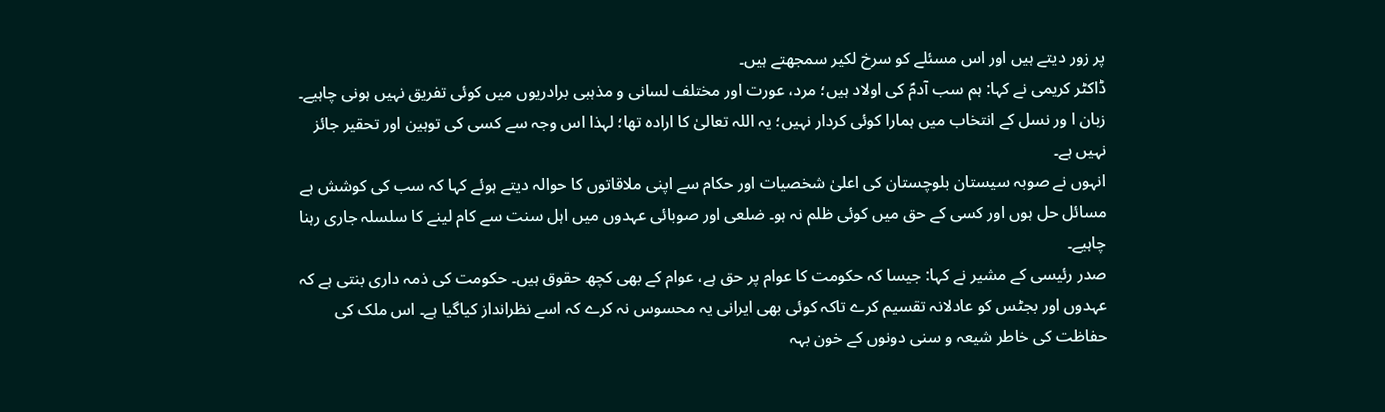پر زور دیتے ہیں اور اس مسئلے کو سرخ لکیر سمجھتے ہیں۔
ڈاکٹر کریمی نے کہا: ہم سب آدمؑ کی اولاد ہیں؛ مرد، عورت اور مختلف لسانی و مذہبی برادریوں میں کوئی تفریق نہیں ہونی چاہیے۔ زبان ا ور نسل کے انتخاب میں ہمارا کوئی کردار نہیں؛ یہ اللہ تعالیٰ کا ارادہ تھا؛ لہذا اس وجہ سے کسی کی توہین اور تحقیر جائز نہیں ہے۔
انہوں نے صوبہ سیستان بلوچستان کی اعلیٰ شخصیات اور حکام سے اپنی ملاقاتوں کا حوالہ دیتے ہوئے کہا کہ سب کی کوشش ہے مسائل حل ہوں اور کسی کے حق میں کوئی ظلم نہ ہو۔ ضلعی اور صوبائی عہدوں میں اہل سنت سے کام لینے کا سلسلہ جاری رہنا چاہیے۔
صدر رئیسی کے مشیر نے کہا: جیسا کہ حکومت کا عوام پر حق ہے، عوام کے بھی کچھ حقوق ہیں۔ حکومت کی ذمہ داری بنتی ہے کہ عہدوں اور بجٹس کو عادلانہ تقسیم کرے تاکہ کوئی بھی ایرانی یہ محسوس نہ کرے کہ اسے نظرانداز کیاگیا ہے۔ اس ملک کی حفاظت کی خاطر شیعہ و سنی دونوں کے خون بہہ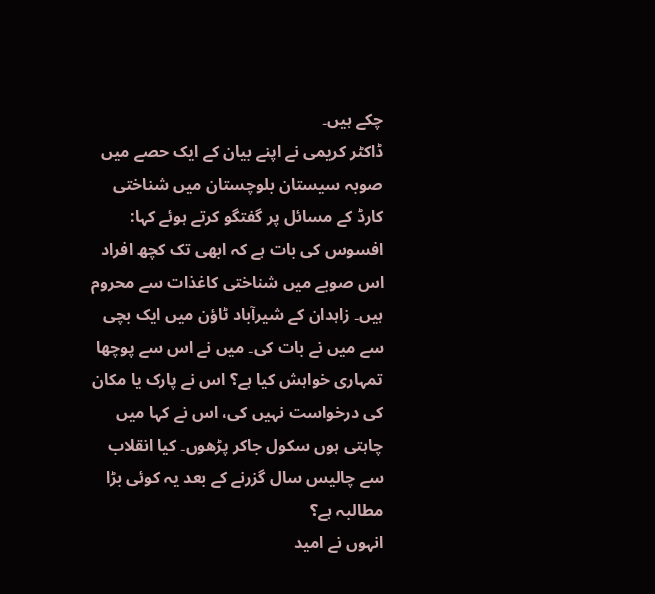چکے ہیں۔
ڈاکٹر کریمی نے اپنے بیان کے ایک حصے میں صوبہ سیستان بلوچستان میں شناختی کارڈ کے مسائل پر گفتگو کرتے ہوئے کہا: افسوس کی بات ہے کہ ابھی تک کچھ افراد اس صوبے میں شناختی کاغذات سے محروم ہیں۔ زاہدان کے شیرآباد ٹاؤن میں ایک بچی سے میں نے بات کی۔ میں نے اس سے پوچھا تمہاری خواہش کیا ہے؟ اس نے پارک یا مکان کی درخواست نہیں کی، اس نے کہا میں چاہتی ہوں سکول جاکر پڑھوں۔ کیا انقلاب سے چالیس سال گزرنے کے بعد یہ کوئی بڑا مطالبہ ہے؟
انہوں نے امید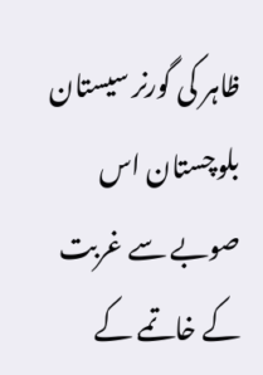ظاہر کی گورنر سیستان بلوچستان اس صوبے سے غربت کے خاتمے کے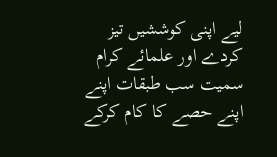لیے اپنی کوششیں تیز کردے اور علمائے کرام سمیت سب طبقات اپنے اپنے حصے کا کام کرکے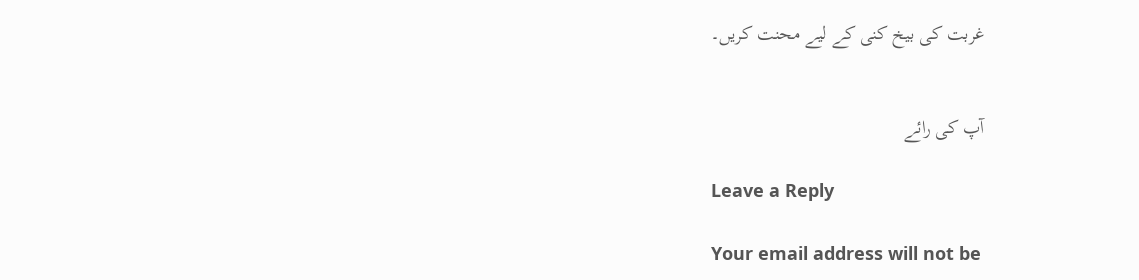غربت کی بیخ کنی کے لیے محنت کریں۔


آپ کی رائے

Leave a Reply

Your email address will not be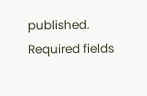published. Required fields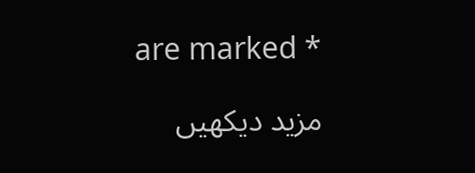are marked *

مزید دیکهیں